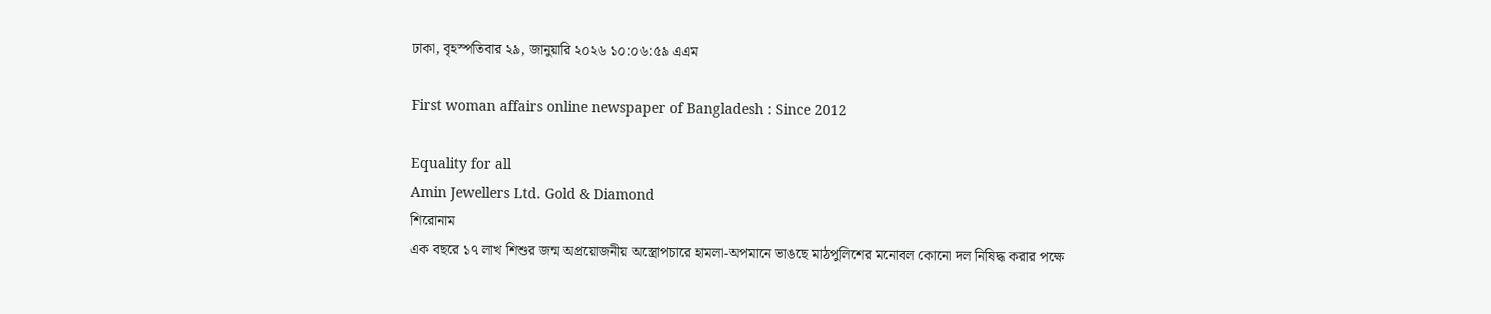ঢাকা, বৃহস্পতিবার ২৯, জানুয়ারি ২০২৬ ১০:০৬:৫৯ এএম

First woman affairs online newspaper of Bangladesh : Since 2012

Equality for all
Amin Jewellers Ltd. Gold & Diamond
শিরোনাম
এক বছরে ১৭ লাখ শিশুর জন্ম অপ্রয়োজনীয় অস্ত্রোপচারে হামলা-অপমানে ভাঙছে মাঠপুলিশের মনোবল কোনো দল নিষিদ্ধ করার পক্ষে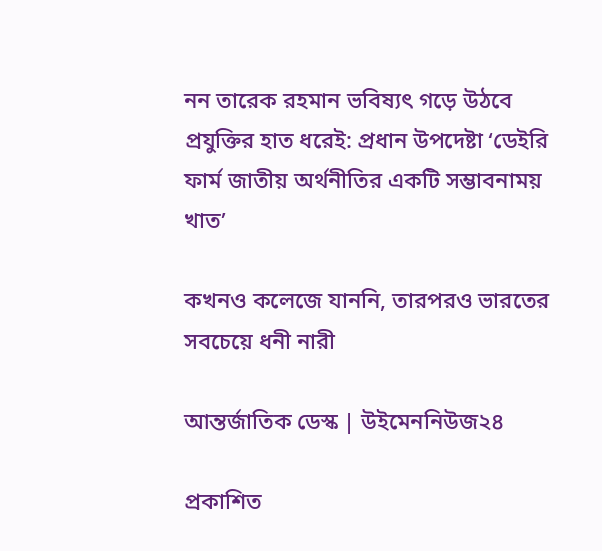নন তারেক রহমান ভবিষ্যৎ গড়ে উঠবে প্রযুক্তির হাত ধরেই: প্রধান উপদেষ্টা ‘ডেইরি ফার্ম জাতীয় অর্থনীতির একটি সম্ভাবনাময় খাত’

কখনও কলেজে যাননি, তারপরও ভারতের সবচেয়ে ধনী নারী

আন্তর্জাতিক ডেস্ক | উইমেননিউজ২৪

প্রকাশিত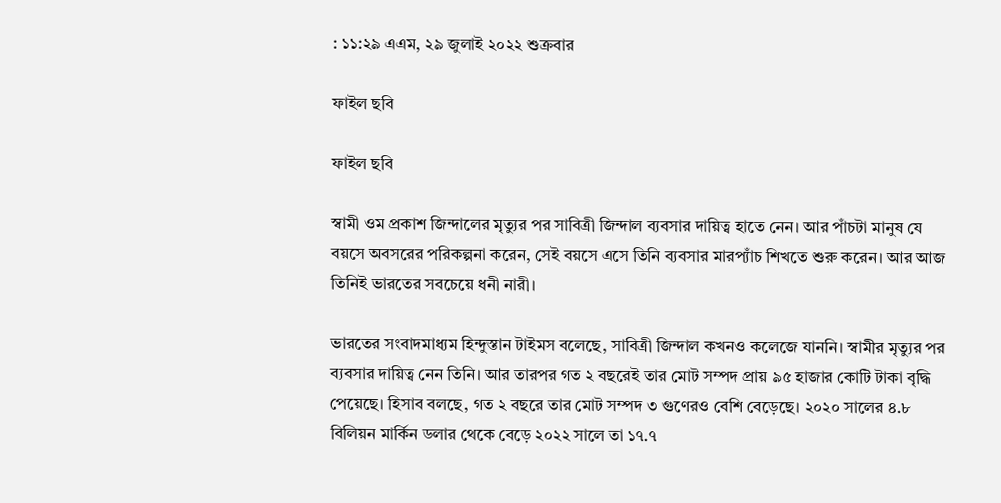: ১১:২৯ এএম, ২৯ জুলাই ২০২২ শুক্রবার

ফাইল ছবি

ফাইল ছবি

স্বামী ওম প্রকাশ জিন্দালের মৃত্যুর পর সাবিত্রী জিন্দাল ব্যবসার দায়িত্ব হাতে নেন। আর পাঁচটা মানুষ যে বয়সে অবসরের পরিকল্পনা করেন, সেই বয়সে এসে তিনি ব্যবসার মারপ্যাঁচ শিখতে শুরু করেন। আর আজ তিনিই ভারতের সবচেয়ে ধনী নারী।

ভারতের সংবাদমাধ্যম হিন্দুস্তান টাইমস বলেছে, সাবিত্রী জিন্দাল কখনও কলেজে যাননি। স্বামীর মৃত্যুর পর ব্যবসার দায়িত্ব নেন তিনি। আর তারপর গত ২ বছরেই তার মোট সম্পদ প্রায় ৯৫ হাজার কোটি টাকা বৃদ্ধি পেয়েছে। হিসাব বলছে, গত ২ বছরে তার মোট সম্পদ ৩ গুণেরও বেশি বেড়েছে। ২০২০ সালের ৪.৮ বিলিয়ন মার্কিন ডলার থেকে বেড়ে ২০২২ সালে তা ১৭.৭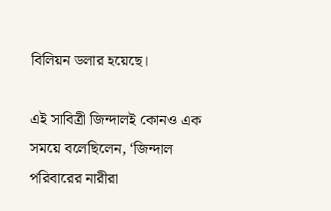বিলিয়ন ডলার হয়েছে।

এই সাবিত্রী জিন্দালই কোনও এক সময়ে বলেছিলেন, ‘জিন্দাল পরিবারের নারীরা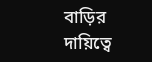বাড়ির দায়িত্বে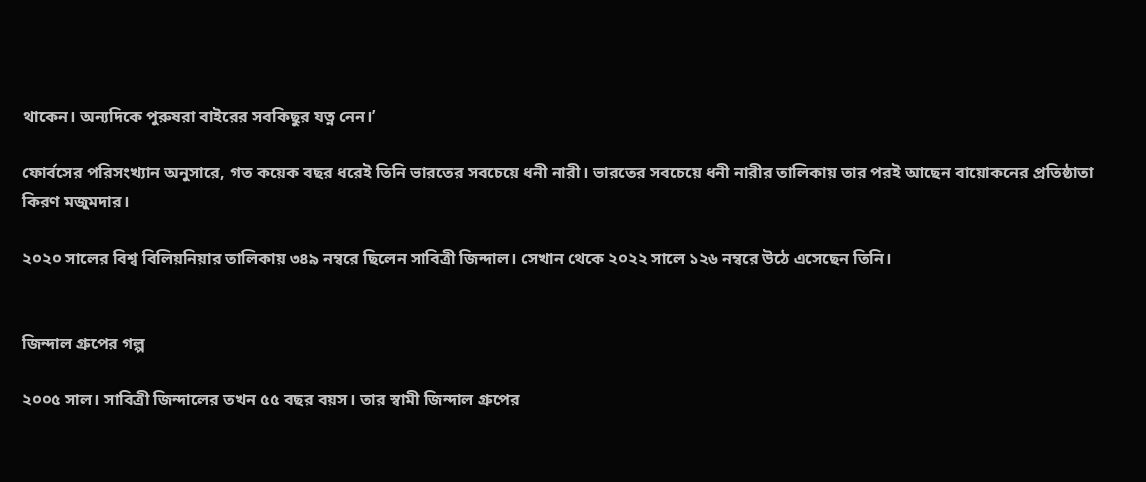থাকেন। অন্যদিকে পুরুষরা বাইরের সবকিছুর যত্ন নেন।’

ফোর্বসের পরিসংখ্যান অনুসারে, গত কয়েক বছর ধরেই তিনি ভারতের সবচেয়ে ধনী নারী। ভারতের সবচেয়ে ধনী নারীর তালিকায় তার পরই আছেন বায়োকনের প্রতিষ্ঠাতা কিরণ মজুমদার।

২০২০ সালের বিশ্ব বিলিয়নিয়ার তালিকায় ৩৪৯ নম্বরে ছিলেন সাবিত্রী জিন্দাল। সেখান থেকে ২০২২ সালে ১২৬ নম্বরে উঠে এসেছেন তিনি।


জিন্দাল গ্রুপের গল্প

২০০৫ সাল। সাবিত্রী জিন্দালের তখন ৫৫ বছর বয়স। তার স্বামী জিন্দাল গ্রুপের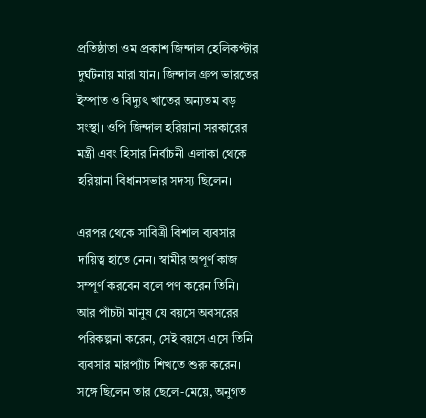প্রতিষ্ঠাতা ওম প্রকাশ জিন্দাল হেলিকপ্টার দুর্ঘটনায় মারা যান। জিন্দাল গ্রুপ ভারতের ইস্পাত ও বিদ্যুৎ খাতের অন্যতম বড় সংস্থা। ওপি জিন্দাল হরিয়ানা সরকারের মন্ত্রী এবং হিসার নির্বাচনী এলাকা থেকে হরিয়ানা বিধানসভার সদস্য ছিলেন।

এরপর থেকে সাবিত্রী বিশাল ব্যবসার দায়িত্ব হাতে নেন। স্বামীর অপূর্ণ কাজ সম্পূর্ণ করবেন বলে পণ করেন তিনি। আর পাঁচটা মানুষ যে বয়সে অবসরের পরিকল্পনা করেন, সেই বয়সে এসে তিনি ব্যবসার মারপ্যাঁচ শিখতে শুরু করেন। সঙ্গে ছিলেন তার ছেলে-মেয়ে, অনুগত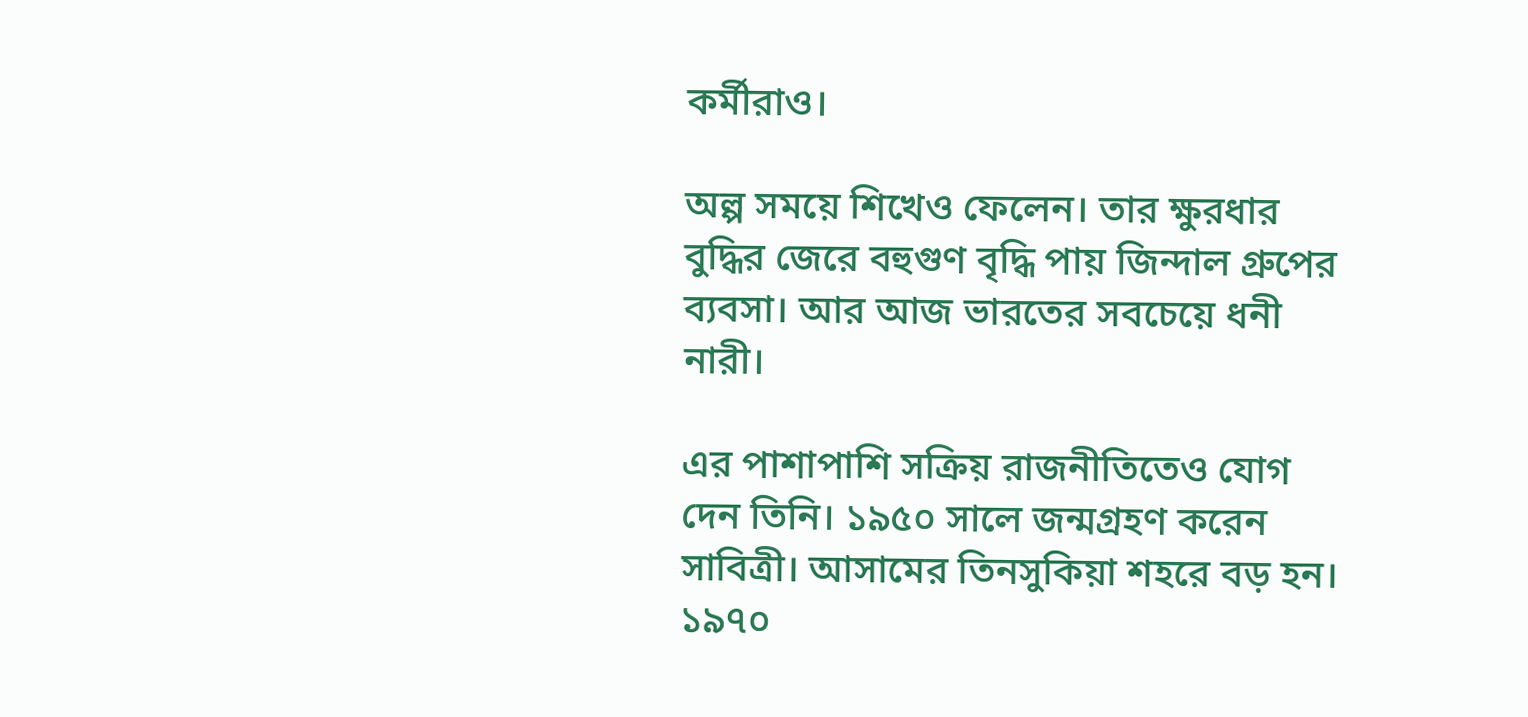কর্মীরাও।

অল্প সময়ে শিখেও ফেলেন। তার ক্ষুরধার বুদ্ধির জেরে বহুগুণ বৃদ্ধি পায় জিন্দাল গ্রুপের ব্যবসা। আর আজ ভারতের সবচেয়ে ধনী নারী।

এর পাশাপাশি সক্রিয় রাজনীতিতেও যোগ দেন তিনি। ১৯৫০ সালে জন্মগ্রহণ করেন সাবিত্রী। আসামের তিনসুকিয়া শহরে বড় হন। ১৯৭০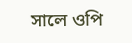সালে ওপি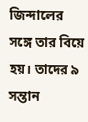জিন্দালের সঙ্গে তার বিয়ে হয়। তাদের ৯ সন্তান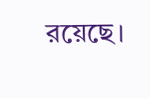রয়েছে।